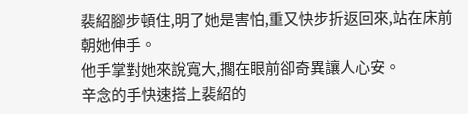裴紹腳步頓住,明了她是害怕,重又快步折返回來,站在床前朝她伸手。
他手掌對她來說寬大,擱在眼前卻奇異讓人心安。
辛念的手快速搭上裴紹的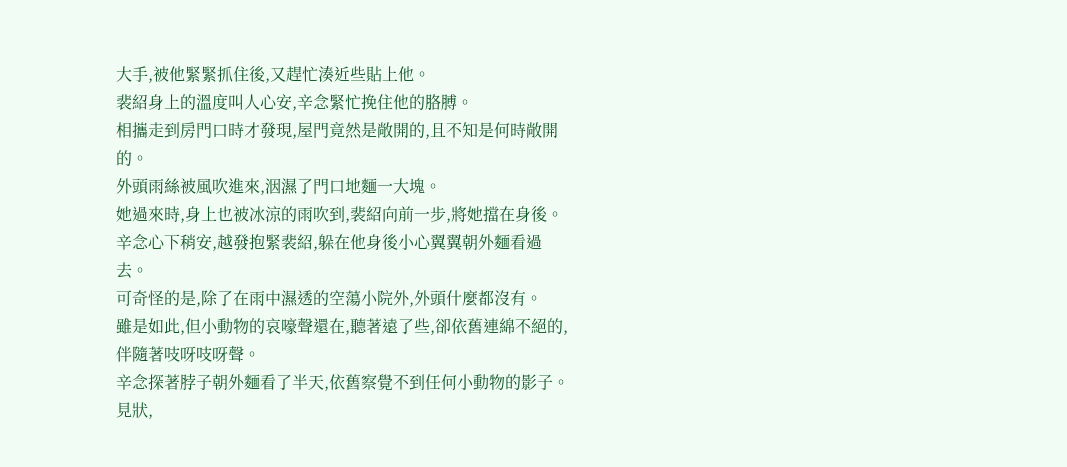大手,被他緊緊抓住後,又趕忙湊近些貼上他。
裴紹身上的溫度叫人心安,辛念緊忙挽住他的胳膊。
相攜走到房門口時才發現,屋門竟然是敞開的,且不知是何時敞開的。
外頭雨絲被風吹進來,洇濕了門口地麵一大塊。
她過來時,身上也被冰涼的雨吹到,裴紹向前一步,將她擋在身後。
辛念心下稍安,越發抱緊裴紹,躲在他身後小心翼翼朝外麵看過去。
可奇怪的是,除了在雨中濕透的空蕩小院外,外頭什麼都沒有。
雖是如此,但小動物的哀嚎聲還在,聽著遠了些,卻依舊連綿不絕的,伴隨著吱呀吱呀聲。
辛念探著脖子朝外麵看了半天,依舊察覺不到任何小動物的影子。
見狀,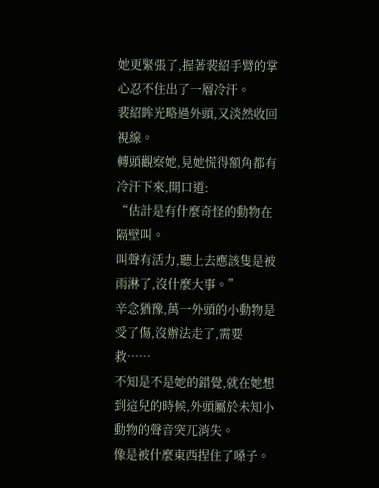她更緊張了,握著裴紹手臂的掌心忍不住出了一層冷汗。
裴紹眸光略過外頭,又淡然收回視線。
轉頭觀察她,見她慌得額角都有冷汗下來,開口道:
“估計是有什麼奇怪的動物在隔壁叫。
叫聲有活力,聽上去應該隻是被雨淋了,沒什麼大事。”
辛念猶豫,萬一外頭的小動物是受了傷,沒辦法走了,需要救……
不知是不是她的錯覺,就在她想到這兒的時候,外頭屬於未知小動物的聲音突兀消失。
像是被什麼東西捏住了嗓子。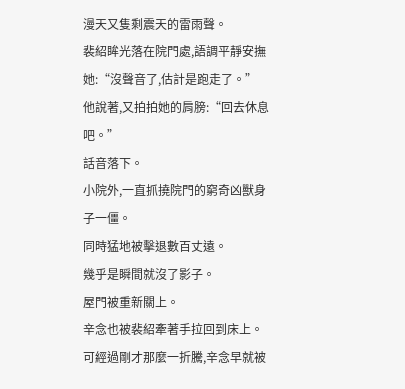漫天又隻剩震天的雷雨聲。
裴紹眸光落在院門處,語調平靜安撫她:“沒聲音了,估計是跑走了。”
他說著,又拍拍她的肩膀:“回去休息吧。”
話音落下。
小院外,一直抓撓院門的窮奇凶獸身子一僵。
同時猛地被擊退數百丈遠。
幾乎是瞬間就沒了影子。
屋門被重新關上。
辛念也被裴紹牽著手拉回到床上。
可經過剛才那麼一折騰,辛念早就被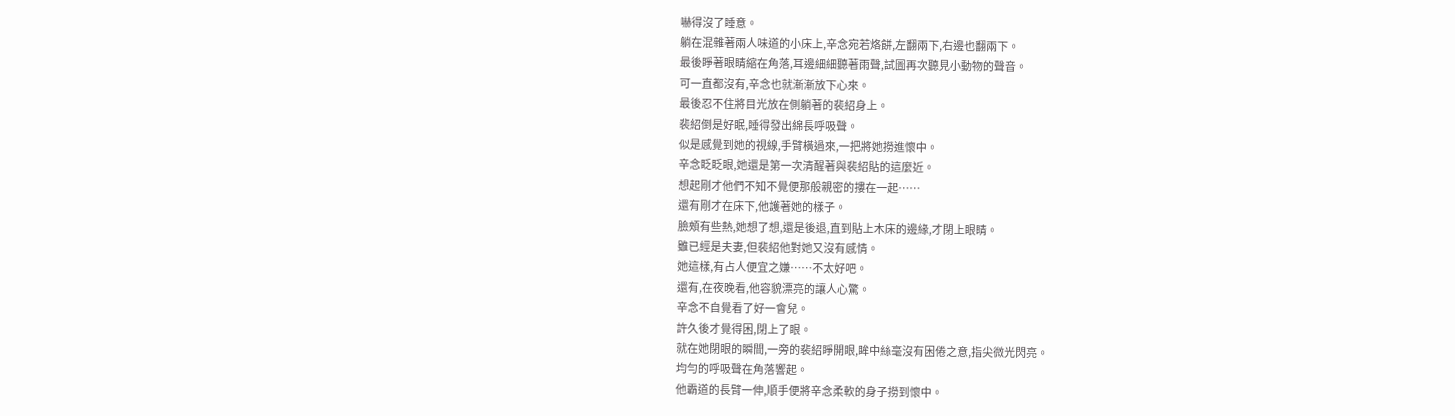嚇得沒了睡意。
躺在混雜著兩人味道的小床上,辛念宛若烙餅,左翻兩下,右邊也翻兩下。
最後睜著眼睛縮在角落,耳邊細細聽著雨聲,試圖再次聽見小動物的聲音。
可一直都沒有,辛念也就漸漸放下心來。
最後忍不住將目光放在側躺著的裴紹身上。
裴紹倒是好眠,睡得發出綿長呼吸聲。
似是感覺到她的視線,手臂橫過來,一把將她撈進懷中。
辛念眨眨眼,她還是第一次清醒著與裴紹貼的這麼近。
想起剛才他們不知不覺便那般親密的摟在一起……
還有剛才在床下,他護著她的樣子。
臉頰有些熱,她想了想,還是後退,直到貼上木床的邊緣,才閉上眼睛。
雖已經是夫妻,但裴紹他對她又沒有感情。
她這樣,有占人便宜之嫌……不太好吧。
還有,在夜晚看,他容貌漂亮的讓人心驚。
辛念不自覺看了好一會兒。
許久後才覺得困,閉上了眼。
就在她閉眼的瞬間,一旁的裴紹睜開眼,眸中絲毫沒有困倦之意,指尖微光閃亮。
均勻的呼吸聲在角落響起。
他霸道的長臂一伸,順手便將辛念柔軟的身子撈到懷中。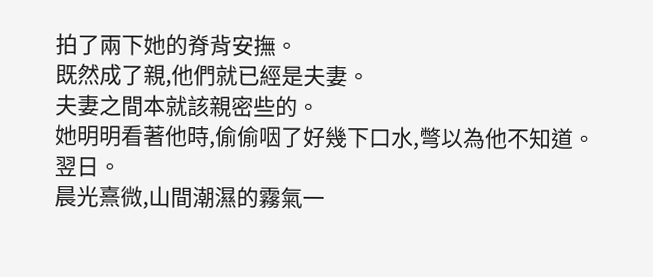拍了兩下她的脊背安撫。
既然成了親,他們就已經是夫妻。
夫妻之間本就該親密些的。
她明明看著他時,偷偷咽了好幾下口水,彆以為他不知道。
翌日。
晨光熹微,山間潮濕的霧氣一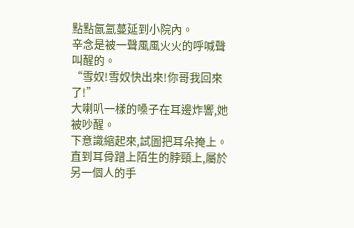點點氤氳蔓延到小院內。
辛念是被一聲風風火火的呼喊聲叫醒的。
“雪奴!雪奴快出來!你哥我回來了!”
大喇叭一樣的嗓子在耳邊炸響,她被吵醒。
下意識縮起來,試圖把耳朵掩上。
直到耳骨蹭上陌生的脖頸上,屬於另一個人的手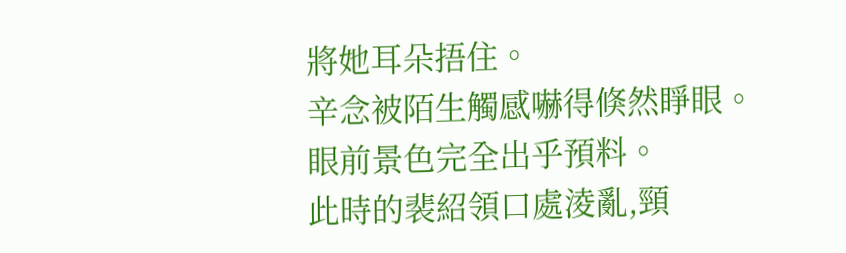將她耳朵捂住。
辛念被陌生觸感嚇得倏然睜眼。
眼前景色完全出乎預料。
此時的裴紹領口處淩亂,頸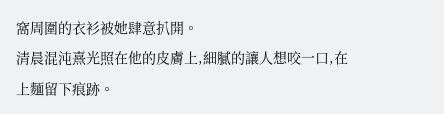窩周圍的衣衫被她肆意扒開。
清晨混沌熹光照在他的皮膚上,細膩的讓人想咬一口,在上麵留下痕跡。